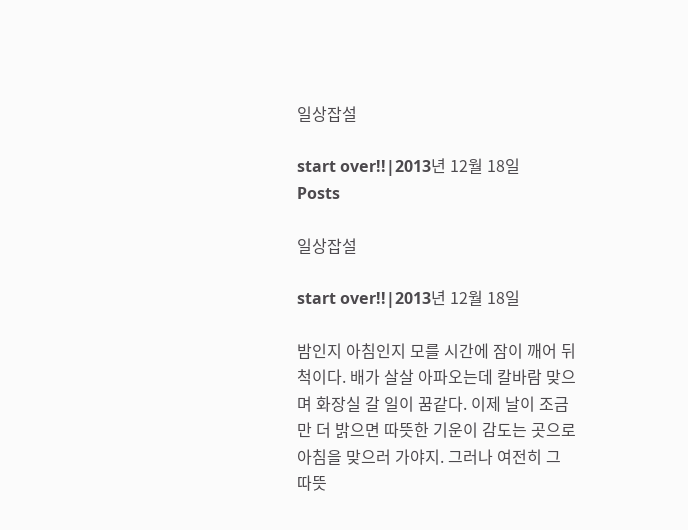일상잡설

start over!!|2013년 12월 18일
Posts

일상잡설

start over!!|2013년 12월 18일

밤인지 아침인지 모를 시간에 잠이 깨어 뒤척이다. 배가 살살 아파오는데 칼바람 맞으며 화장실 갈 일이 꿈같다. 이제 날이 조금만 더 밝으면 따뜻한 기운이 감도는 곳으로 아침을 맞으러 가야지. 그러나 여전히 그 따뜻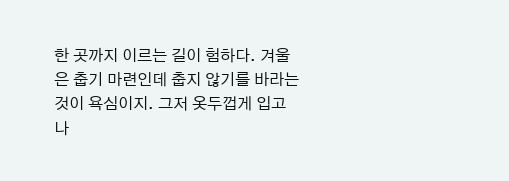한 곳까지 이르는 길이 험하다. 겨울은 춥기 마련인데 춥지 않기를 바라는 것이 욕심이지. 그저 옷두껍게 입고 나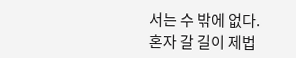서는 수 밖에 없다. 혼자 갈 길이 제법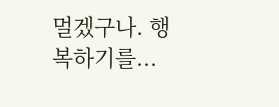멀겠구나. 행복하기를...